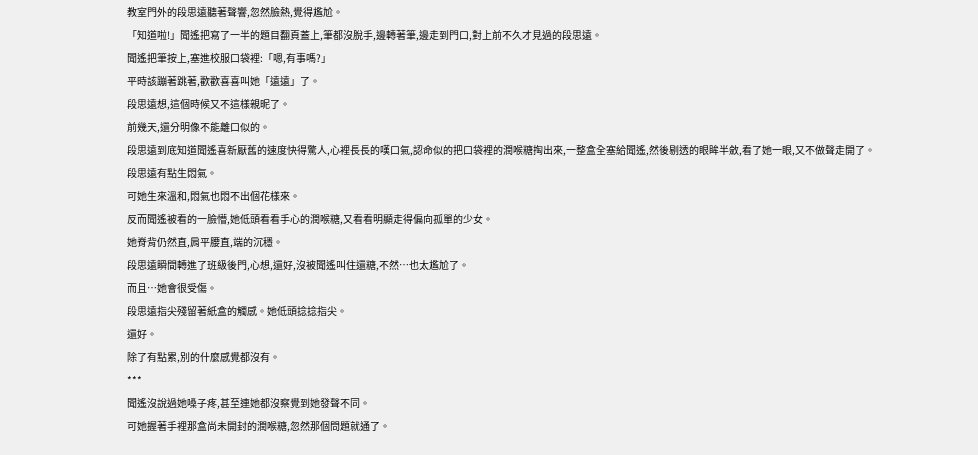教室門外的段思遠聽著聲響,忽然臉熱,覺得尷尬。
「知道啦!」聞遙把寫了一半的題目翻頁蓋上,筆都沒脫手,邊轉著筆,邊走到門口,對上前不久才見過的段思遠。
聞遙把筆按上,塞進校服口袋裡:「嗯,有事嗎?」
平時該蹦著跳著,歡歡喜喜叫她「遠遠」了。
段思遠想,這個時候又不這樣親昵了。
前幾天,還分明像不能離口似的。
段思遠到底知道聞遙喜新厭舊的速度快得驚人,心裡長長的嘆口氣,認命似的把口袋裡的潤喉糖掏出來,一整盒全塞給聞遙,然後剔透的眼眸半斂,看了她一眼,又不做聲走開了。
段思遠有點生悶氣。
可她生來溫和,悶氣也悶不出個花樣來。
反而聞遙被看的一臉懵,她低頭看看手心的潤喉糖,又看看明顯走得偏向孤單的少女。
她脊背仍然直,肩平腰直,端的沉穩。
段思遠瞬間轉進了班級後門,心想,還好,沒被聞遙叫住還糖,不然…也太尷尬了。
而且…她會很受傷。
段思遠指尖殘留著紙盒的觸感。她低頭捻捻指尖。
還好。
除了有點累,別的什麼感覺都沒有。
***
聞遙沒說過她嗓子疼,甚至連她都沒察覺到她發聲不同。
可她握著手裡那盒尚未開封的潤喉糖,忽然那個問題就通了。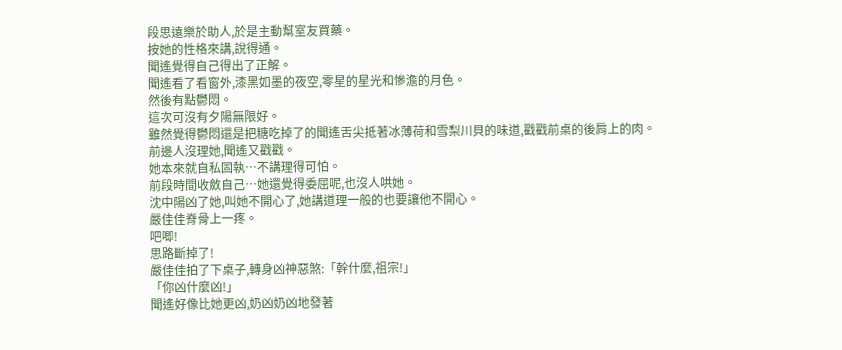段思遠樂於助人,於是主動幫室友買藥。
按她的性格來講,說得通。
聞遙覺得自己得出了正解。
聞遙看了看窗外,漆黑如墨的夜空,零星的星光和慘澹的月色。
然後有點鬱悶。
這次可沒有夕陽無限好。
雖然覺得鬱悶還是把糖吃掉了的聞遙舌尖抵著冰薄荷和雪梨川貝的味道,戳戳前桌的後肩上的肉。
前邊人沒理她,聞遙又戳戳。
她本來就自私固執…不講理得可怕。
前段時間收斂自己…她還覺得委屈呢,也沒人哄她。
沈中陽凶了她,叫她不開心了,她講道理一般的也要讓他不開心。
嚴佳佳脊骨上一疼。
吧唧!
思路斷掉了!
嚴佳佳拍了下桌子,轉身凶神惡煞:「幹什麼,祖宗!」
「你凶什麼凶!」
聞遙好像比她更凶,奶凶奶凶地發著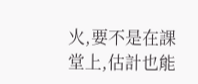火,要不是在課堂上,估計也能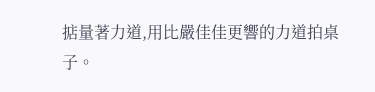掂量著力道,用比嚴佳佳更響的力道拍桌子。